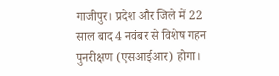गाजीपुर। प्रदेश और जिले में 22 साल बाद 4 नवंबर से विशेष गहन पुनरीक्षण (एसआईआर) होगा।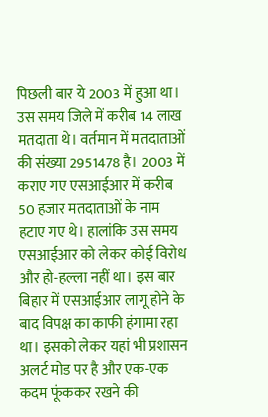पिछली बार ये 2003 में हुआ था। उस समय जिले में करीब 14 लाख मतदाता थे। वर्तमान में मतदाताओं की संख्या 2951478 है। 2003 में कराए गए एसआईआर में करीब 50 हजार मतदाताओं के नाम हटाए गए थे। हालांकि उस समय एसआईआर को लेकर कोई विरोध और हो-हल्ला नहीं था। इस बार बिहार में एसआईआर लागू होने के बाद विपक्ष का काफी हंगामा रहा था। इसको लेकर यहां भी प्रशासन अलर्ट मोड पर है और एक-एक कदम फूंककर रखने की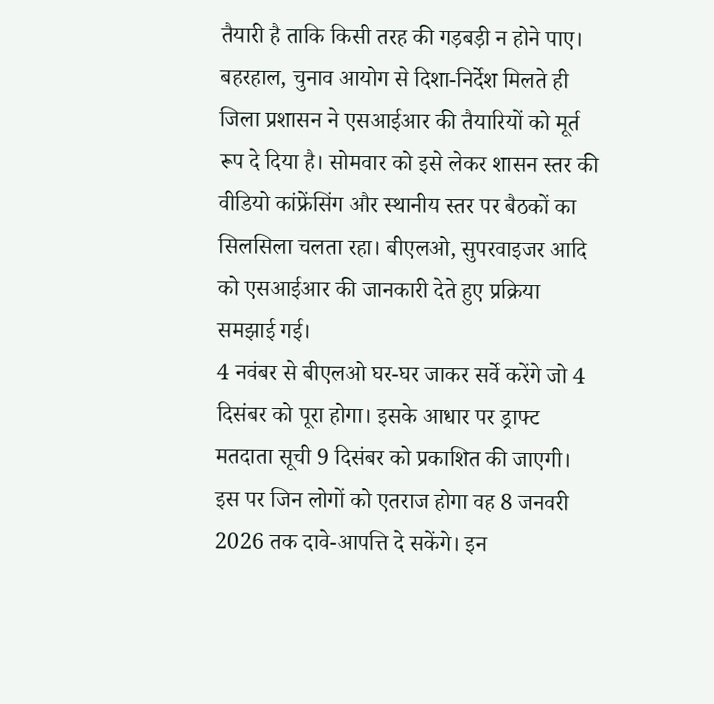तैयारी है ताकि किसी तरह की गड़बड़ी न होने पाए। बहरहाल, चुनाव आयोग से दिशा-निर्देश मिलते ही जिला प्रशासन ने एसआईआर की तैयारियों को मूर्त रूप दे दिया है। सोमवार को इसे लेकर शासन स्तर की वीडियो कांफ्रेंसिंग और स्थानीय स्तर पर बैठकों का सिलसिला चलता रहा। बीएलओ, सुपरवाइजर आदि को एसआईआर की जानकारी देते हुए प्रक्रिया समझाई गई।
4 नवंबर से बीएलओ घर-घर जाकर सर्वे करेंगे जो 4 दिसंबर को पूरा होगा। इसके आधार पर ड्राफ्ट मतदाता सूची 9 दिसंबर को प्रकाशित की जाएगी। इस पर जिन लोगों को एतराज होगा वह 8 जनवरी 2026 तक दावे-आपत्ति दे सकेंगे। इन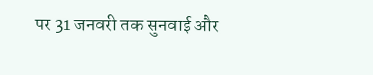पर 31 जनवरी तक सुनवाई और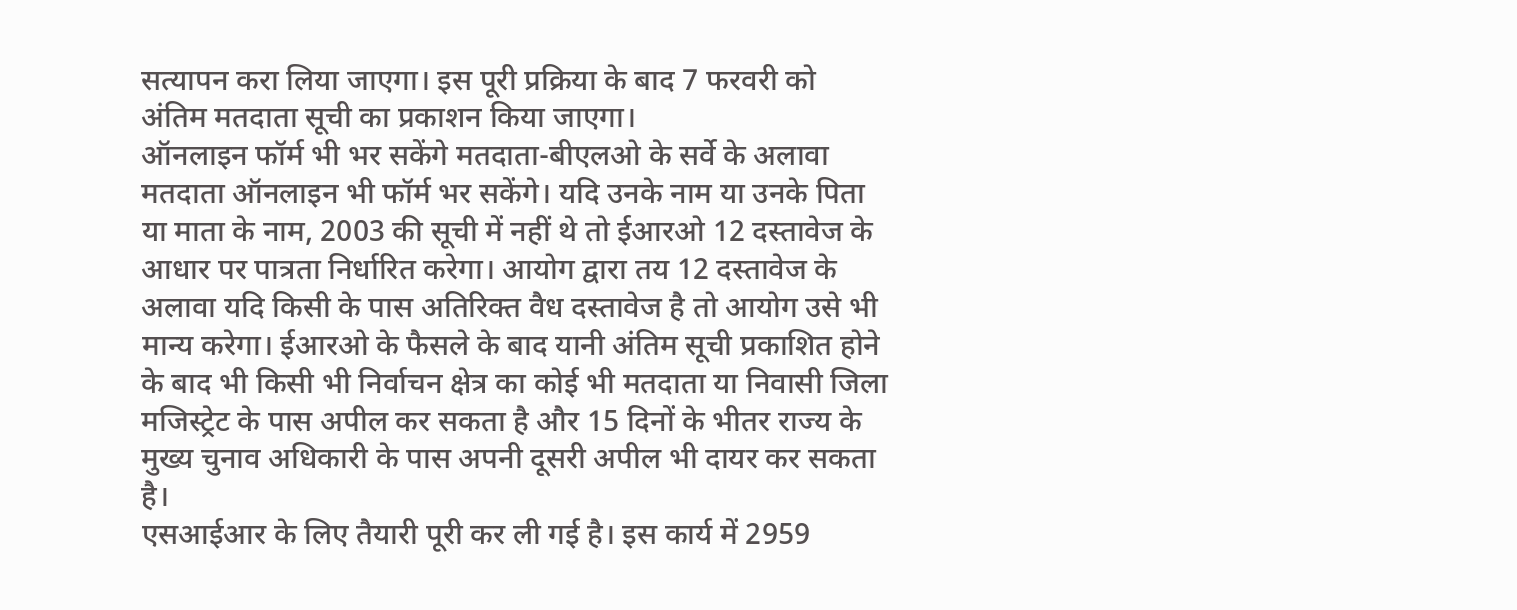सत्यापन करा लिया जाएगा। इस पूरी प्रक्रिया के बाद 7 फरवरी को अंतिम मतदाता सूची का प्रकाशन किया जाएगा।
ऑनलाइन फॉर्म भी भर सकेंगे मतदाता-बीएलओ के सर्वे के अलावा मतदाता ऑनलाइन भी फॉर्म भर सकेंगे। यदि उनके नाम या उनके पिता या माता के नाम, 2003 की सूची में नहीं थे तो ईआरओ 12 दस्तावेज के आधार पर पात्रता निर्धारित करेगा। आयोग द्वारा तय 12 दस्तावेज के अलावा यदि किसी के पास अतिरिक्त वैध दस्तावेज है तो आयोग उसे भी मान्य करेगा। ईआरओ के फैसले के बाद यानी अंतिम सूची प्रकाशित होने के बाद भी किसी भी निर्वाचन क्षेत्र का कोई भी मतदाता या निवासी जिला मजिस्ट्रेट के पास अपील कर सकता है और 15 दिनों के भीतर राज्य के मुख्य चुनाव अधिकारी के पास अपनी दूसरी अपील भी दायर कर सकता है।
एसआईआर के लिए तैयारी पूरी कर ली गई है। इस कार्य में 2959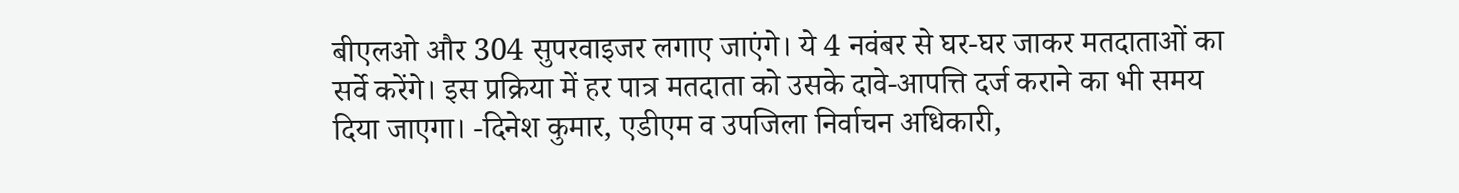बीएलओ और 304 सुपरवाइजर लगाए जाएंगे। ये 4 नवंबर से घर-घर जाकर मतदाताओं का सर्वे करेंगे। इस प्रक्रिया में हर पात्र मतदाता को उसके दावे-आपत्ति दर्ज कराने का भी समय दिया जाएगा। -दिनेश कुमार, एडीएम व उपजिला निर्वाचन अधिकारी,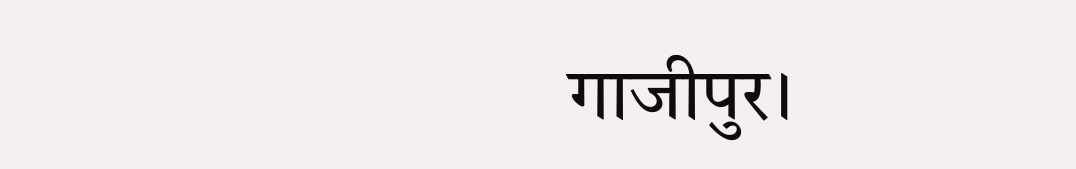गाजीपुर।